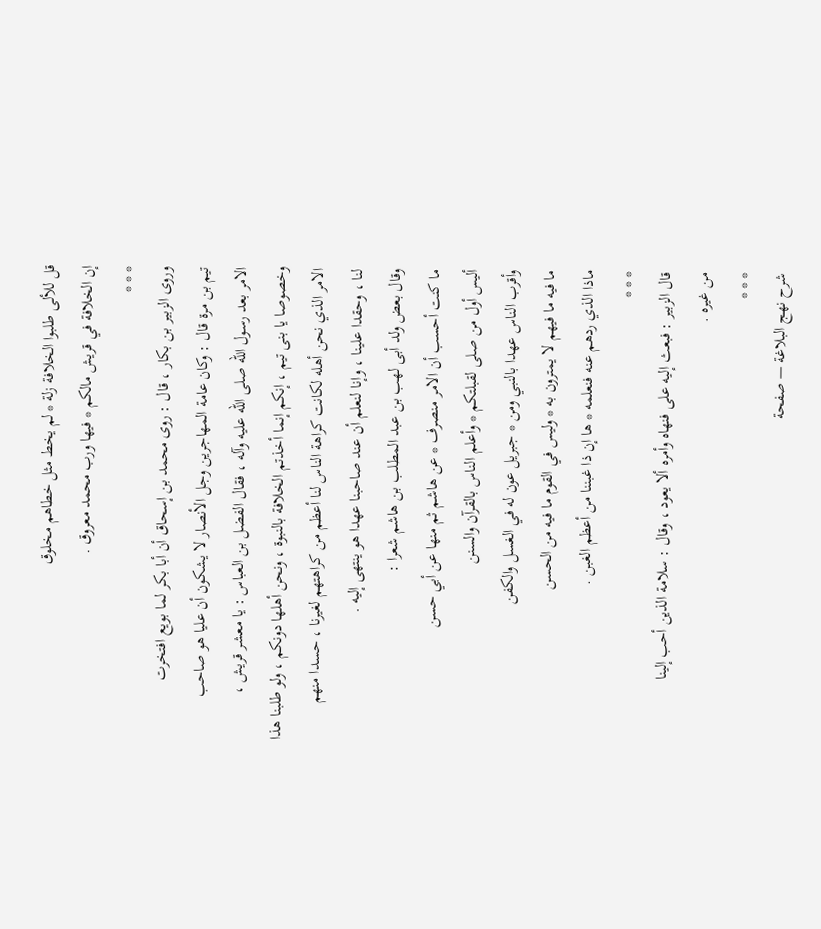قل للألى طلبوا الخلافة زلة * لم يخط مثل خطاهم مخلوق
إن الخلافة في قريش مالكم * فيها ورب محمد معروق .
* * *
وروى الزبير بن بكار ، قال : روى محمد بن إسحاق أن أبا بكر لما بويع افتخرت
تيم بن مرة قال : وكان عامة المهاجرين وجل الأنصار لا يشكون أن عليا هو صاحب
الامر بعد رسول الله صلى الله عليه وآله ، فقال الفضل بن العباس : يا معشر قريش ،
وخصوصا يا بنى تيم ، إنكم إنما أخذتم الخلافة بالنبوة ، ونحن أهلها دونكم ، ولو طلبنا هذا
الامر الذي نحن أهله لكانت كراهة الناس لنا أعظم من كراهتهم لغيرنا ، حسدا منهم
لنا ، وحقدا علينا ، وإنا لنعلم أن عند صاحبنا عهدا هو ينتهى إليه .
وقال بعض ولد أبى لهب بن عبد المطلب بن هاشم شعرا :
ما كنت أحسب أن الامر منصرف * عن هاشم ثم منها عن أبي حسن
أليس أول من صلى لقبلتكم * وأعلم الناس بالقرآن والسنن
وأقرب الناس عهدا بالنبي ومن * جبريل عون له في الغسل والكفن
ما فيه ما فيهم لا يمترون به * وليس في القوم ما فيه من الحسن
ماذا الذي ردهم عنه فنعلمه * ها إن ذا غبننا من أعظم الغبن .
* * *
قال الزبير : فبعث إليه على فنهاه وأمره ألا يعود ، وقال : سلامة الذين أحب إلينا
من غيره .
* * *
شرح نهج البلاغة — صفحة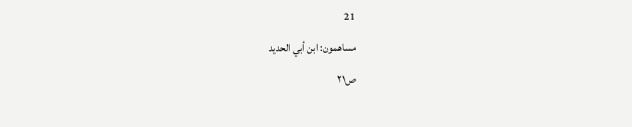21
مساهمون: ابن أبي الحديد
ص٢١